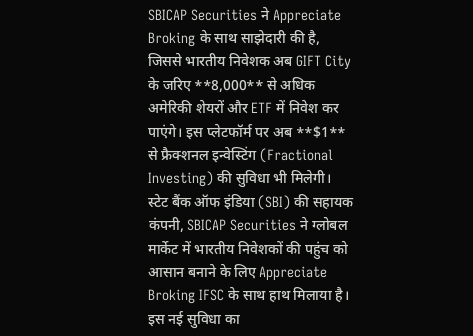SBICAP Securities ने Appreciate Broking के साथ साझेदारी की है, जिससे भारतीय निवेशक अब GIFT City के जरिए **8,000** से अधिक अमेरिकी शेयरों और ETF में निवेश कर पाएंगे। इस प्लेटफॉर्म पर अब **$1** से फ्रैक्शनल इन्वेस्टिंग (Fractional Investing) की सुविधा भी मिलेगी।
स्टेट बैंक ऑफ इंडिया (SBI) की सहायक कंपनी, SBICAP Securities ने ग्लोबल मार्केट में भारतीय निवेशकों की पहुंच को आसान बनाने के लिए Appreciate Broking IFSC के साथ हाथ मिलाया है। इस नई सुविधा का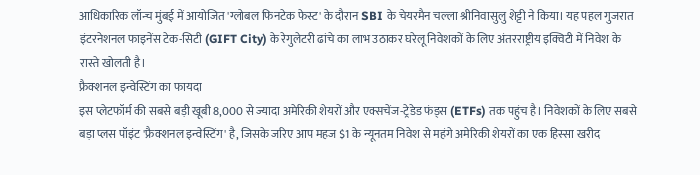आधिकारिक लॉन्च मुंबई में आयोजित 'ग्लोबल फिनटेक फेस्ट' के दौरान SBI के चेयरमैन चल्ला श्रीनिवासुलु शेट्टी ने किया। यह पहल गुजरात इंटरनेशनल फाइनेंस टेक-सिटी (GIFT City) के रेगुलेटरी ढांचे का लाभ उठाकर घरेलू निवेशकों के लिए अंतरराष्ट्रीय इक्विटी में निवेश के रास्ते खोलती है।
फ्रैक्शनल इन्वेस्टिंग का फायदा
इस प्लेटफॉर्म की सबसे बड़ी खूबी 8,000 से ज्यादा अमेरिकी शेयरों और एक्सचेंज-ट्रेडेड फंड्स (ETFs) तक पहुंच है। निवेशकों के लिए सबसे बड़ा प्लस पॉइंट 'फ्रैक्शनल इन्वेस्टिंग' है, जिसके जरिए आप महज $1 के न्यूनतम निवेश से महंगे अमेरिकी शेयरों का एक हिस्सा खरीद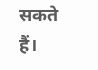सकते हैं।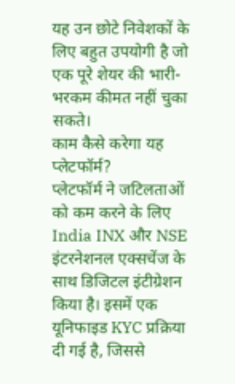यह उन छोटे निवेशकों के लिए बहुत उपयोगी है जो एक पूरे शेयर की भारी-भरकम कीमत नहीं चुका सकते।
काम कैसे करेगा यह प्लेटफॉर्म?
प्लेटफॉर्म ने जटिलताओं को कम करने के लिए India INX और NSE इंटरनेशनल एक्सचेंज के साथ डिजिटल इंटीग्रेशन किया है। इसमें एक यूनिफाइड KYC प्रक्रिया दी गई है, जिससे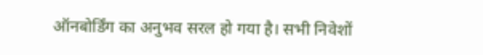ऑनबोर्डिंग का अनुभव सरल हो गया है। सभी निवेशों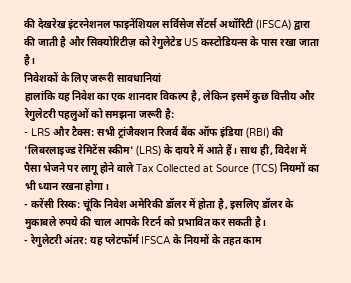की देखरेख इंटरनेशनल फाइनेंशियल सर्विसेज सेंटर्स अथॉरिटी (IFSCA) द्वारा की जाती है और सिक्योरिटीज़ को रेगुलेटेड US कस्टोडियन्स के पास रखा जाता है।
निवेशकों के लिए जरूरी सावधानियां
हालांकि यह निवेश का एक शानदार विकल्प है, लेकिन इसमें कुछ वित्तीय और रेगुलेटरी पहलुओं को समझना जरूरी है:
- LRS और टैक्स: सभी ट्रांजैक्शन रिजर्व बैंक ऑफ इंडिया (RBI) की 'लिबरलाइज्ड रेमिटेंस स्कीम' (LRS) के दायरे में आते हैं। साथ ही, विदेश में पैसा भेजने पर लागू होने वाले Tax Collected at Source (TCS) नियमों का भी ध्यान रखना होगा।
- करेंसी रिस्क: चूंकि निवेश अमेरिकी डॉलर में होता है, इसलिए डॉलर के मुकाबले रुपये की चाल आपके रिटर्न को प्रभावित कर सकती है।
- रेगुलेटरी अंतर: यह प्लेटफॉर्म IFSCA के नियमों के तहत काम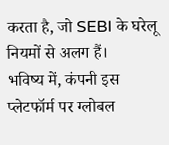करता है, जो SEBI के घरेलू नियमों से अलग हैं।
भविष्य में, कंपनी इस प्लेटफॉर्म पर ग्लोबल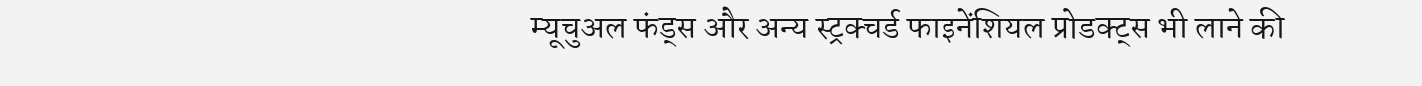म्यूचुअल फंड्स और अन्य स्ट्रक्चर्ड फाइनेंशियल प्रोडक्ट्स भी लाने की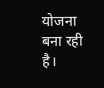योजना बना रही है।